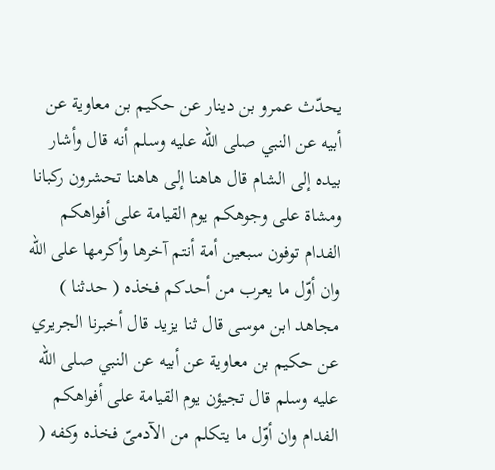يحدّث عمرو بن دينار عن حكيم بن معاوية عن أبيه عن النبي صلى اللّه عليه وسلم أنه قال وأشار بيده إلى الشام قال هاهنا إلى هاهنا تحشرون ركبانا ومشاة على وجوهكم يوم القيامة على أفواهكم الفدام توفون سبعين أمة أنتم آخرها وأكرمها على اللّه وان أوّل ما يعرب من أحدكم فخذه ( حدثنا ) مجاهد ابن موسى قال ثنا يزيد قال أخبرنا الجريري عن حكيم بن معاوية عن أبيه عن النبي صلى اللّه عليه وسلم قال تجيؤن يوم القيامة على أفواهكم الفدام وان أوّل ما يتكلم من الآدمىّ فخذه وكفه (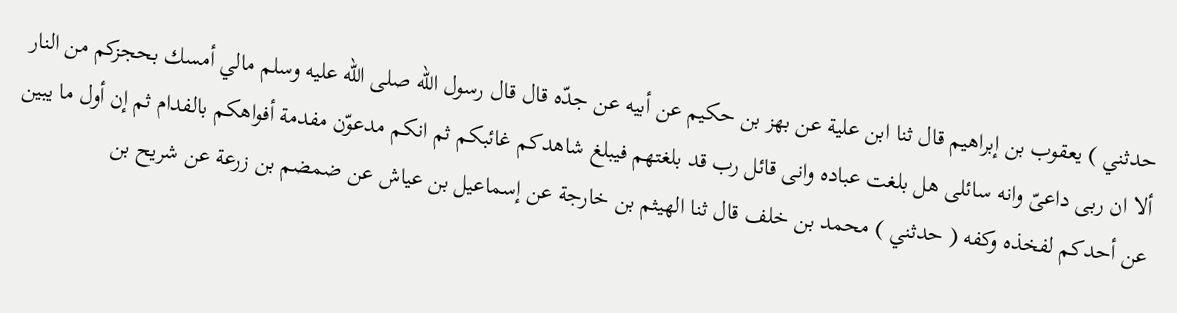حدثني ) يعقوب بن إبراهيم قال ثنا ابن علية عن بهز بن حكيم عن أبيه عن جدّه قال قال رسول اللّه صلى اللّه عليه وسلم مالي أمسك بحجزكم من النار ألا ان ربى داعىّ وانه سائلى هل بلغت عباده وانى قائل رب قد بلغتهم فيبلغ شاهدكم غائبكم ثم انكم مدعوّن مفدمة أفواهكم بالفدام ثم إن أول ما يبين عن أحدكم لفخذه وكفه ( حدثني ) محمد بن خلف قال ثنا الهيثم بن خارجة عن إسماعيل بن عياش عن ضمضم بن زرعة عن شريح بن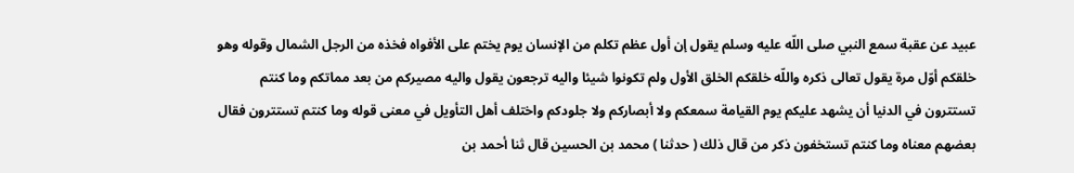عبيد عن عقبة سمع النبي صلى اللّه عليه وسلم يقول إن أول عظم تكلم من الإنسان يوم يختم على الأفواه فخذه من الرجل الشمال وقوله وهو خلقكم أوّل مرة يقول تعالى ذكره واللّه خلقكم الخلق الأول ولم تكونوا شيئا واليه ترجعون يقول واليه مصيركم من بعد مماتكم وما كنتم تستترون في الدنيا أن يشهد عليكم يوم القيامة سمعكم ولا أبصاركم ولا جلودكم واختلف أهل التأويل في معنى قوله وما كنتم تستترون فقال بعضهم معناه وما كنتم تستخفون ذكر من قال ذلك ( حدثنا ) محمد بن الحسين قال ثنا أحمد بن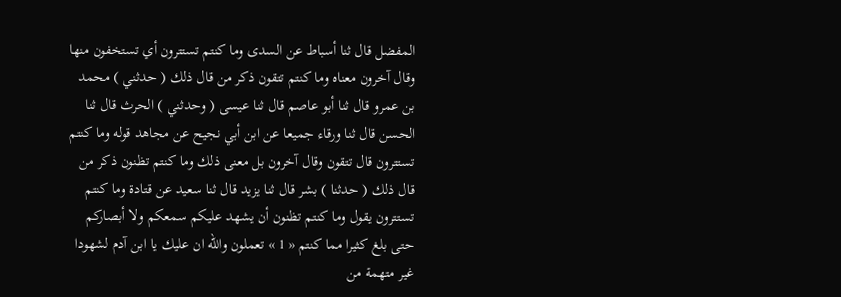المفضل قال ثنا أسباط عن السدى وما كنتم تستترون أي تستخفون منها وقال آخرون معناه وما كنتم تتقون ذكر من قال ذلك ( حدثني ) محمد بن عمرو قال ثنا أبو عاصم قال ثنا عيسى ( وحدثني ) الحرث قال ثنا الحسن قال ثنا ورقاء جميعا عن ابن أبي نجيح عن مجاهد قوله وما كنتم تستترون قال تتقون وقال آخرون بل معنى ذلك وما كنتم تظنون ذكر من قال ذلك ( حدثنا ) بشر قال ثنا يزيد قال ثنا سعيد عن قتادة وما كنتم تستترون يقول وما كنتم تظنون أن يشهد عليكم سمعكم ولا أبصاركم حتى بلغ كثيرا مما كنتم « 1 » تعملون واللّه ان عليك يا ابن آدم لشهودا غير متهمة من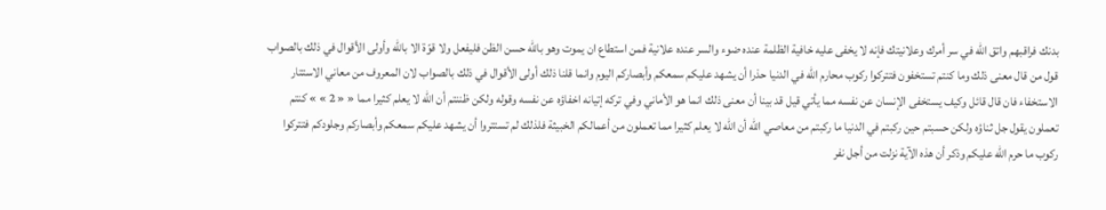بدنك فراقبهم واتق اللّه في سر أمرك وعلانيتك فإنه لا يخفى عليه خافية الظلمة عنده ضوء والسر عنده علانية فمن استطاع ان يموت وهو باللّه حسن الظن فليفعل ولا قوّة الا باللّه وأولى الأقوال في ذلك بالصواب قول من قال معنى ذلك وما كنتم تستخفون فتتركوا ركوب محارم اللّه في الدنيا حذرا أن يشهد عليكم سمعكم وأبصاركم اليوم وانما قلنا ذلك أولى الأقوال في ذلك بالصواب لان المعروف من معاني الاستتار الاستخفاء فان قال قائل وكيف يستخفى الإنسان عن نفسه مما يأتي قيل قد بينا أن معنى ذلك انما هو الأماني وفي تركه إتيانه اخفاؤه عن نفسه وقوله ولكن ظننتم أن اللّه لا يعلم كثيرا مما « « 2 » » كنتم تعملون يقول جل ثناؤه ولكن حسبتم حين ركبتم في الدنيا ما ركبتم من معاصي اللّه أن اللّه لا يعلم كثيرا مما تعملون من أعمالكم الخبيثة فلذلك لم تستتروا أن يشهد عليكم سمعكم وأبصاركم وجلودكم فتتركوا ركوب ما حرم اللّه عليكم وذكر أن هذه الآية نزلت من أجل نفر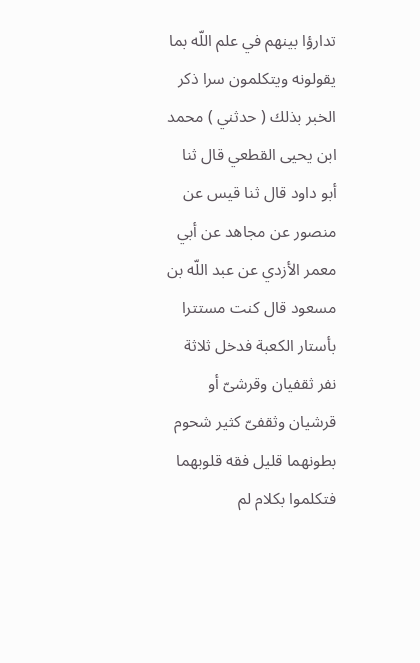تدارؤا بينهم في علم اللّه بما يقولونه ويتكلمون سرا ذكر الخبر بذلك ( حدثني ) محمد ابن يحيى القطعي قال ثنا أبو داود قال ثنا قيس عن منصور عن مجاهد عن أبي معمر الأزدي عن عبد اللّه بن مسعود قال كنت مستترا بأستار الكعبة فدخل ثلاثة نفر ثقفيان وقرشىّ أو قرشيان وثقفىّ كثير شحوم بطونهما قليل فقه قلوبهما فتكلموا بكلام لم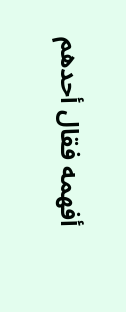أفهمه فقال أحدهم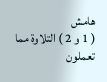هامش
( 1 و 2 ) التلاوة مما تعملون